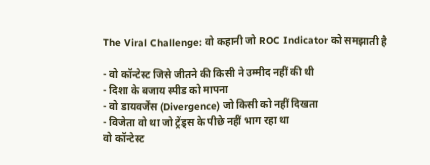The Viral Challenge: वो कहानी जो ROC Indicator को समझाती है

- वो कॉन्टेस्ट जिसे जीतने की किसी ने उम्मीद नहीं की थी
- दिशा के बजाय स्पीड को मापना
- वो डायवर्जेंस (Divergence) जो किसी को नहीं दिखता
- विजेता वो था जो ट्रेंड्स के पीछे नहीं भाग रहा था
वो कॉन्टेस्ट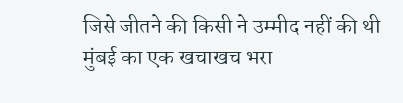जिसे जीतने की किसी ने उम्मीद नहीं की थी
मुंबई का एक खचाखच भरा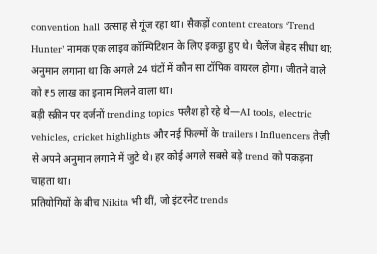convention hall उत्साह से गूंज रहा था। सैकड़ों content creators ‘Trend Hunter’ नामक एक लाइव कॉम्पिटिशन के लिए इकट्ठा हुए थे। चैलेंज बेहद सीधा था: अनुमान लगाना था कि अगले 24 घंटों में कौन सा टॉपिक वायरल होगा। जीतने वाले को ₹5 लाख का इनाम मिलने वाला था।
बड़ी स्क्रीन पर दर्जनों trending topics फ्लैश हो रहे थे—AI tools, electric vehicles, cricket highlights और नई फिल्मों के trailers। Influencers तेज़ी से अपने अनुमान लगाने में जुटे थे। हर कोई अगले सबसे बड़े trend को पकड़ना चाहता था।
प्रतियोगियों के बीच Nikita भी थीं, जो इंटरनेट trends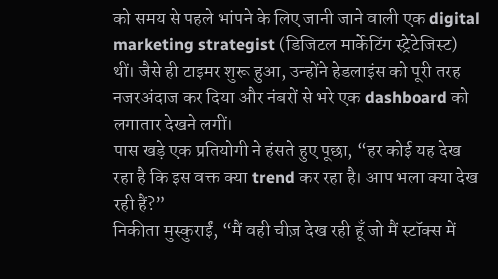को समय से पहले भांपने के लिए जानी जाने वाली एक digital marketing strategist (डिजिटल मार्केटिंग स्ट्रेटेजिस्ट) थीं। जैसे ही टाइमर शुरू हुआ, उन्होंने हेडलाइंस को पूरी तरह नजरअंदाज कर दिया और नंबरों से भरे एक dashboard को लगातार देखने लगीं।
पास खड़े एक प्रतियोगी ने हंसते हुए पूछा, “हर कोई यह देख रहा है कि इस वक्त क्या trend कर रहा है। आप भला क्या देख रही हैं?”
निकीता मुस्कुराईं, “मैं वही चीज़ देख रही हूँ जो मैं स्टॉक्स में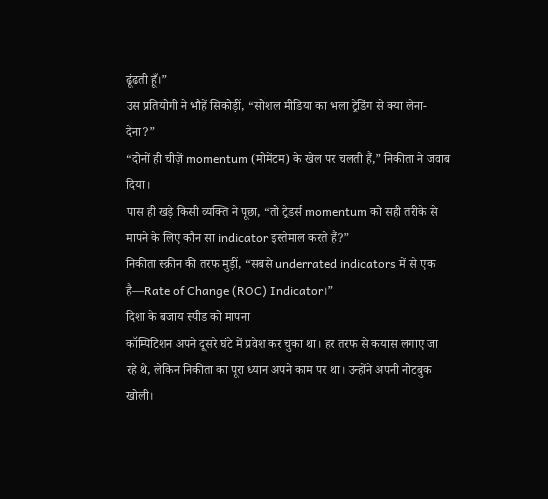ढूंढती हूँ।”
उस प्रतियोगी ने भौहें सिकोड़ीं, “सोशल मीडिया का भला ट्रेडिंग से क्या लेना-देना?”
“दोनों ही चीज़ें momentum (मोमेंटम) के खेल पर चलती हैं,” निकीता ने जवाब दिया।
पास ही खड़े किसी व्यक्ति ने पूछा, “तो ट्रेडर्स momentum को सही तरीके से मापने के लिए कौन सा indicator इस्तेमाल करते हैं?”
निकीता स्क्रीन की तरफ मुड़ीं, “सबसे underrated indicators में से एक है—Rate of Change (ROC) Indicator।”
दिशा के बजाय स्पीड को मापना
कॉम्पिटिशन अपने दूसरे घंटे में प्रवेश कर चुका था। हर तरफ से कयास लगाए जा रहे थे, लेकिन निकीता का पूरा ध्यान अपने काम पर था। उन्होंने अपनी नोटबुक खोली।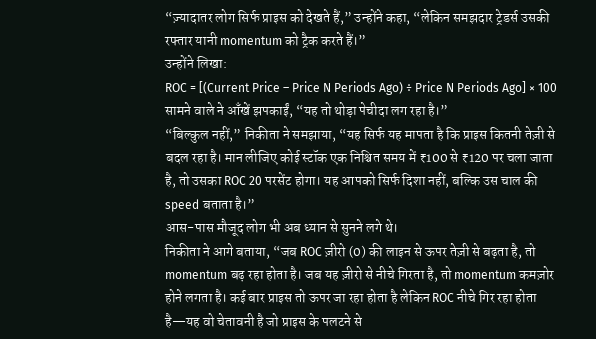“ज़्यादातर लोग सिर्फ प्राइस को देखते हैं,” उन्होंने कहा, “लेकिन समझदार ट्रेडर्स उसकी रफ्तार यानी momentum को ट्रैक करते हैं।”
उन्होंने लिखा:
ROC = [(Current Price – Price N Periods Ago) ÷ Price N Periods Ago] × 100
सामने वाले ने आँखें झपकाईं, “यह तो थोड़ा पेचीदा लग रहा है।”
“बिल्कुल नहीं,” निकीता ने समझाया, “यह सिर्फ यह मापता है कि प्राइस कितनी तेज़ी से बदल रहा है। मान लीजिए कोई स्टॉक एक निश्चित समय में ₹100 से ₹120 पर चला जाता है, तो उसका ROC 20 परसेंट होगा। यह आपको सिर्फ दिशा नहीं, बल्कि उस चाल की speed बताता है।”
आस-पास मौजूद लोग भी अब ध्यान से सुनने लगे थे।
निकीता ने आगे बताया, “जब ROC ज़ीरो (0) की लाइन से ऊपर तेज़ी से बढ़ता है, तो momentum बढ़ रहा होता है। जब यह ज़ीरो से नीचे गिरता है, तो momentum कमज़ोर होने लगता है। कई बार प्राइस तो ऊपर जा रहा होता है लेकिन ROC नीचे गिर रहा होता है—यह वो चेतावनी है जो प्राइस के पलटने से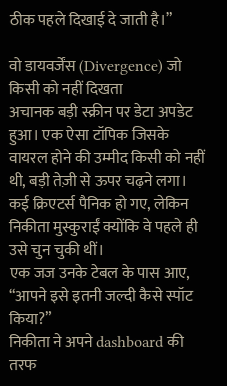ठीक पहले दिखाई दे जाती है।”

वो डायवर्जेंस (Divergence) जो किसी को नहीं दिखता
अचानक बड़ी स्क्रीन पर डेटा अपडेट हुआ। एक ऐसा टॉपिक जिसके वायरल होने की उम्मीद किसी को नहीं थी, बड़ी तेज़ी से ऊपर चढ़ने लगा। कई क्रिएटर्स पैनिक हो गए, लेकिन निकीता मुस्कुराईं क्योंकि वे पहले ही उसे चुन चुकी थीं।
एक जज उनके टेबल के पास आए, “आपने इसे इतनी जल्दी कैसे स्पॉट किया?”
निकीता ने अपने dashboard की तरफ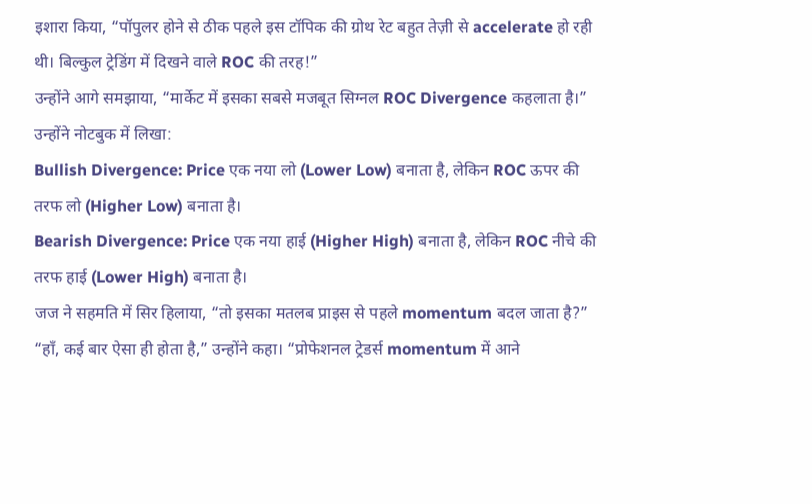इशारा किया, “पॉपुलर होने से ठीक पहले इस टॉपिक की ग्रोथ रेट बहुत तेज़ी से accelerate हो रही थी। बिल्कुल ट्रेडिंग में दिखने वाले ROC की तरह!”
उन्होंने आगे समझाया, “मार्केट में इसका सबसे मजबूत सिग्नल ROC Divergence कहलाता है।”
उन्होंने नोटबुक में लिखा:
Bullish Divergence: Price एक नया लो (Lower Low) बनाता है, लेकिन ROC ऊपर की तरफ लो (Higher Low) बनाता है।
Bearish Divergence: Price एक नया हाई (Higher High) बनाता है, लेकिन ROC नीचे की तरफ हाई (Lower High) बनाता है।
जज ने सहमति में सिर हिलाया, “तो इसका मतलब प्राइस से पहले momentum बदल जाता है?”
“हाँ, कई बार ऐसा ही होता है,” उन्होंने कहा। “प्रोफेशनल ट्रेडर्स momentum में आने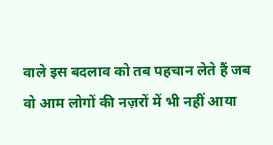वाले इस बदलाव को तब पहचान लेते हैं जब वो आम लोगों की नज़रों में भी नहीं आया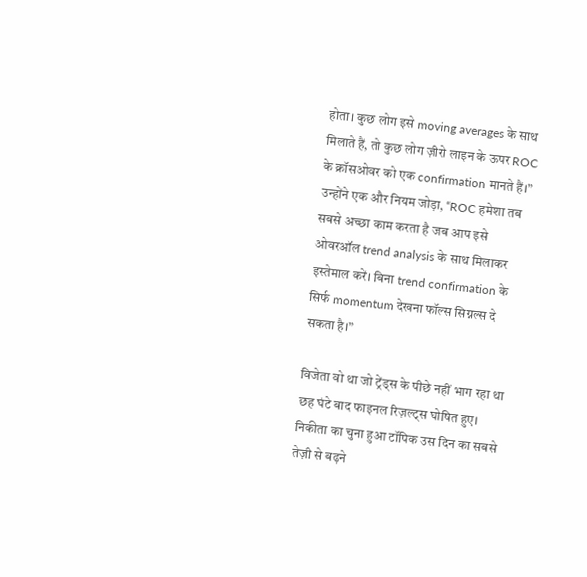होता। कुछ लोग इसे moving averages के साथ मिलाते हैं, तो कुछ लोग ज़ीरो लाइन के ऊपर ROC के क्रॉसओवर को एक confirmation मानते हैं।”
उन्होंने एक और नियम जोड़ा, “ROC हमेशा तब सबसे अच्छा काम करता है जब आप इसे ओवरऑल trend analysis के साथ मिलाकर इस्तेमाल करें। बिना trend confirmation के सिर्फ momentum देखना फॉल्स सिग्नल्स दे सकता है।”

विजेता वो था जो ट्रेंड्स के पीछे नहीं भाग रहा था
छह घंटे बाद फाइनल रिज़ल्ट्स घोषित हुए। निकीता का चुना हुआ टॉपिक उस दिन का सबसे तेज़ी से बढ़ने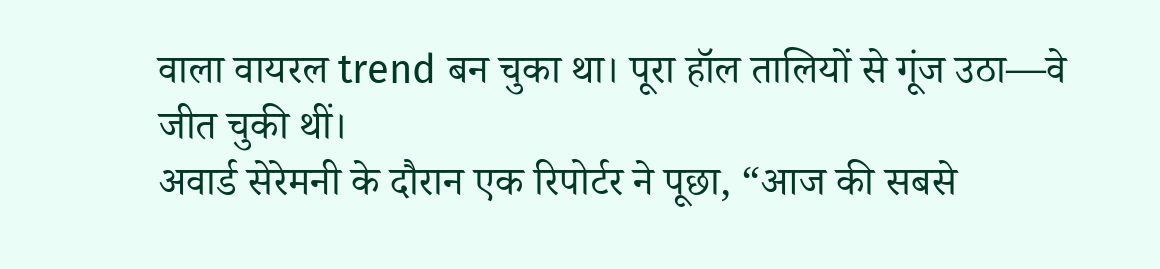वाला वायरल trend बन चुका था। पूरा हॉल तालियों से गूंज उठा—वे जीत चुकी थीं।
अवार्ड सेरेमनी के दौरान एक रिपोर्टर ने पूछा, “आज की सबसे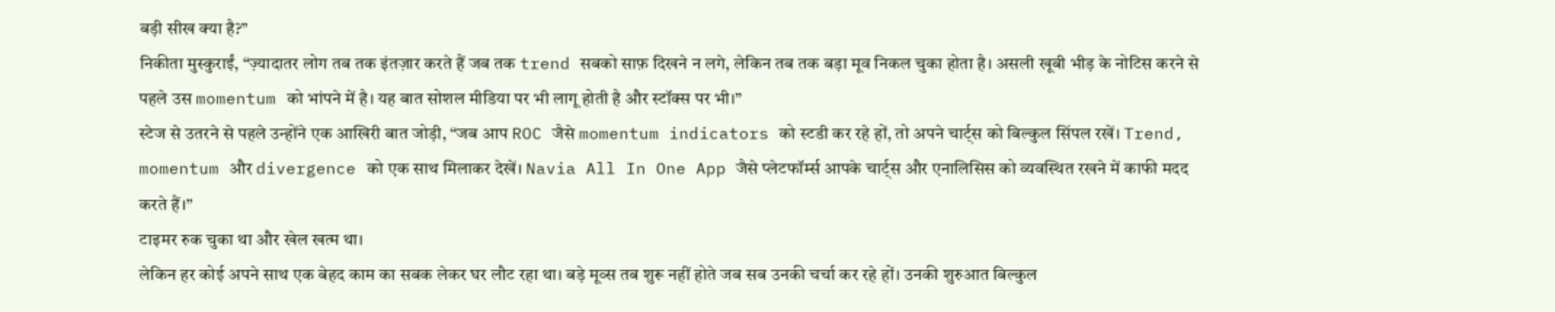बड़ी सीख क्या है?”
निकीता मुस्कुराईं, “ज़्यादातर लोग तब तक इंतज़ार करते हैं जब तक trend सबको साफ़ दिखने न लगे, लेकिन तब तक बड़ा मूव निकल चुका होता है। असली खूबी भीड़ के नोटिस करने से पहले उस momentum को भांपने में है। यह बात सोशल मीडिया पर भी लागू होती है और स्टॉक्स पर भी।”
स्टेज से उतरने से पहले उन्होंने एक आखिरी बात जोड़ी, “जब आप ROC जैसे momentum indicators को स्टडी कर रहे हों, तो अपने चार्ट्स को बिल्कुल सिंपल रखें। Trend, momentum और divergence को एक साथ मिलाकर देखें। Navia All In One App जैसे प्लेटफॉर्म्स आपके चार्ट्स और एनालिसिस को व्यवस्थित रखने में काफी मदद करते हैं।”
टाइमर रुक चुका था और खेल खत्म था।
लेकिन हर कोई अपने साथ एक बेहद काम का सबक लेकर घर लौट रहा था। बड़े मूव्स तब शुरू नहीं होते जब सब उनकी चर्चा कर रहे हों। उनकी शुरुआत बिल्कुल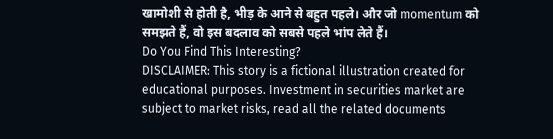खामोशी से होती है, भीड़ के आने से बहुत पहले। और जो momentum को समझते हैं, वो इस बदलाव को सबसे पहले भांप लेते हैं।
Do You Find This Interesting?
DISCLAIMER: This story is a fictional illustration created for educational purposes. Investment in securities market are subject to market risks, read all the related documents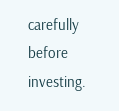carefully before investing.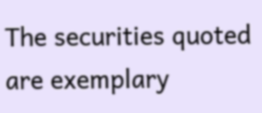The securities quoted are exemplary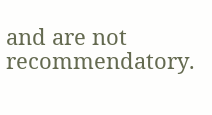and are not recommendatory.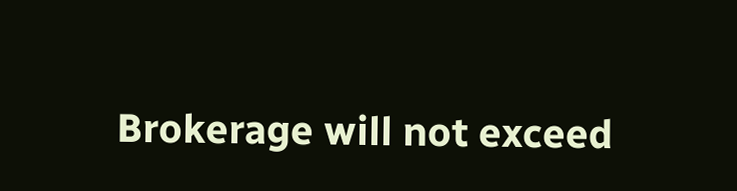Brokerage will not exceed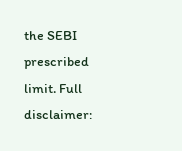the SEBI prescribed limit. Full disclaimer: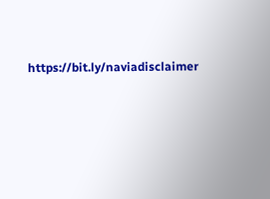https://bit.ly/naviadisclaimer